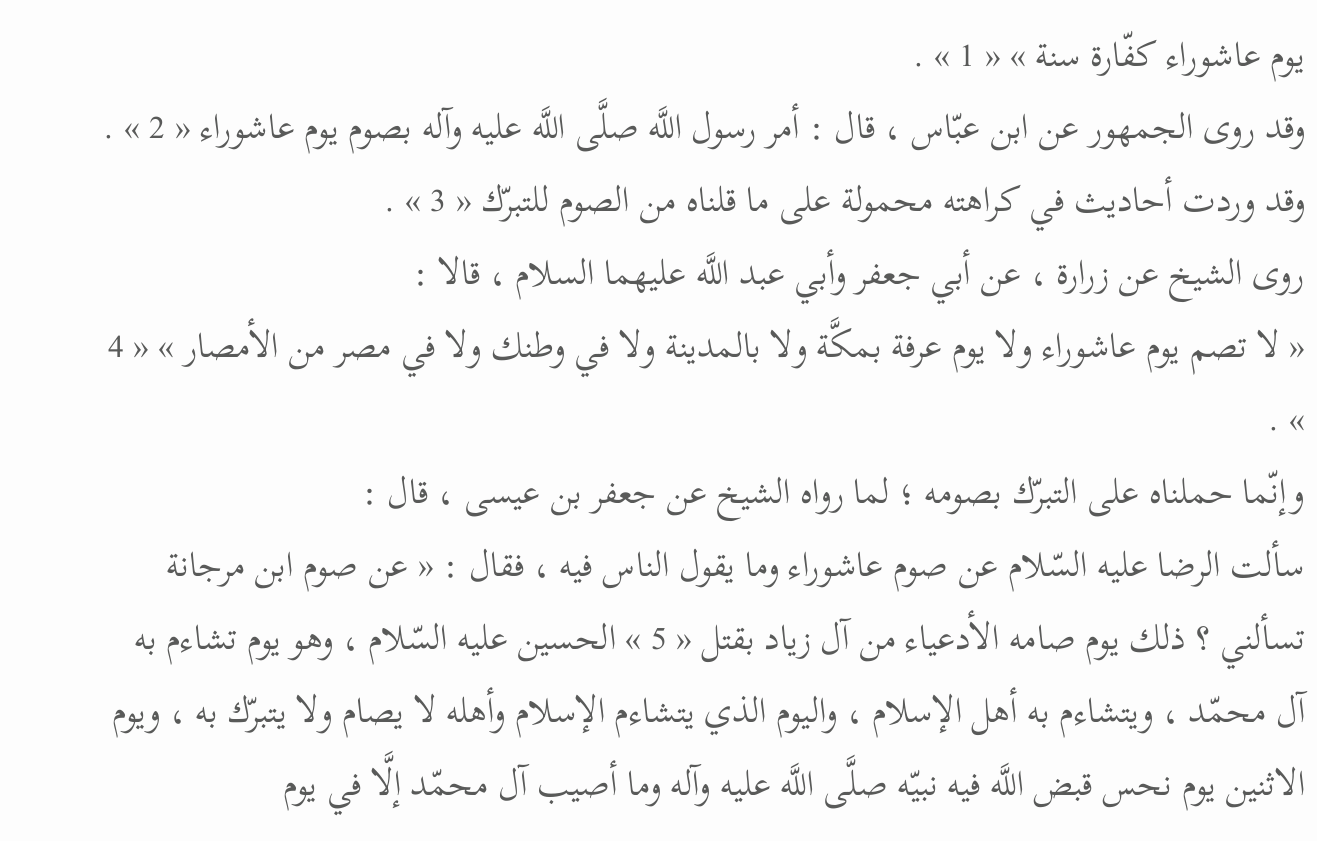يوم عاشوراء كفّارة سنة » « 1 » .
وقد روى الجمهور عن ابن عبّاس ، قال : أمر رسول اللَّه صلَّى اللَّه عليه وآله بصوم يوم عاشوراء « 2 » .
وقد وردت أحاديث في كراهته محمولة على ما قلناه من الصوم للتبرّك « 3 » .
روى الشيخ عن زرارة ، عن أبي جعفر وأبي عبد اللَّه عليهما السلام ، قالا :
« لا تصم يوم عاشوراء ولا يوم عرفة بمكَّة ولا بالمدينة ولا في وطنك ولا في مصر من الأمصار » « 4 » .
وإنّما حملناه على التبرّك بصومه ؛ لما رواه الشيخ عن جعفر بن عيسى ، قال :
سألت الرضا عليه السّلام عن صوم عاشوراء وما يقول الناس فيه ، فقال : « عن صوم ابن مرجانة تسألني ؟ ذلك يوم صامه الأدعياء من آل زياد بقتل « 5 » الحسين عليه السّلام ، وهو يوم تشاءم به آل محمّد ، ويتشاءم به أهل الإسلام ، واليوم الذي يتشاءم الإسلام وأهله لا يصام ولا يتبرّك به ، ويوم الاثنين يوم نحس قبض اللَّه فيه نبيّه صلَّى اللَّه عليه وآله وما أصيب آل محمّد إلَّا في يوم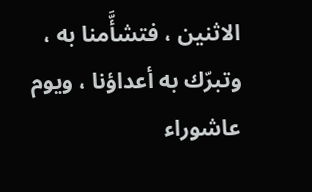الاثنين ، فتشأَّمنا به ، وتبرّك به أعداؤنا ، ويوم عاشوراء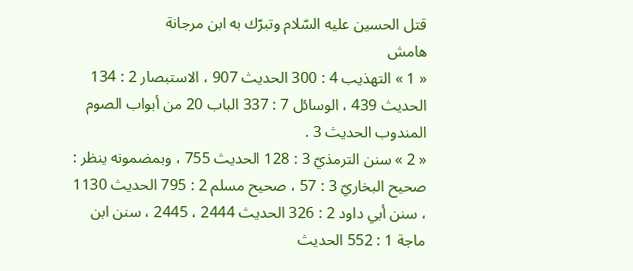قتل الحسين عليه السّلام وتبرّك به ابن مرجانة
هامش
« 1 » التهذيب 4 : 300 الحديث 907 ، الاستبصار 2 : 134 الحديث 439 ، الوسائل 7 : 337 الباب 20 من أبواب الصوم المندوب الحديث 3 .
« 2 » سنن الترمذيّ 3 : 128 الحديث 755 ، وبمضمونه ينظر : صحيح البخاريّ 3 : 57 ، صحيح مسلم 2 : 795 الحديث 1130 ، سنن أبي داود 2 : 326 الحديث 2444 ، 2445 ، سنن ابن ماجة 1 : 552 الحديث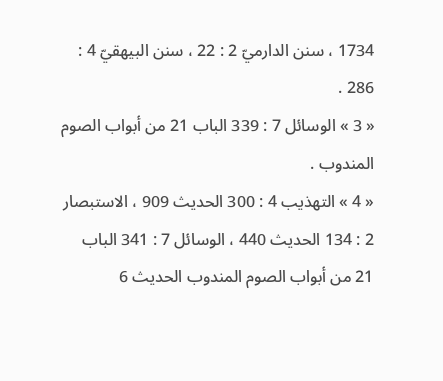1734 ، سنن الدارميّ 2 : 22 ، سنن البيهقيّ 4 : 286 .
« 3 » الوسائل 7 : 339 الباب 21 من أبواب الصوم المندوب .
« 4 » التهذيب 4 : 300 الحديث 909 ، الاستبصار 2 : 134 الحديث 440 ، الوسائل 7 : 341 الباب 21 من أبواب الصوم المندوب الحديث 6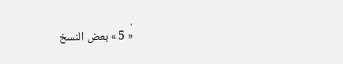.
« 5 » بعض النسخ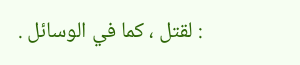: لقتل ، كما في الوسائل .